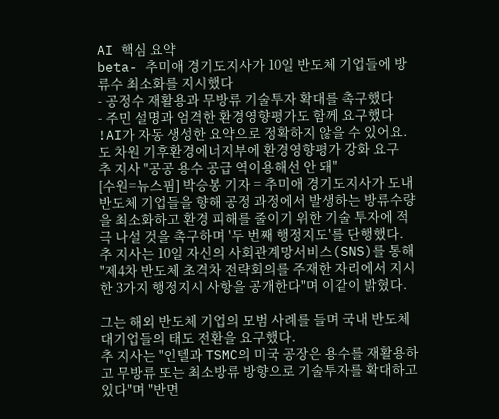AI 핵심 요약
beta- 추미애 경기도지사가 10일 반도체 기업들에 방류수 최소화를 지시했다
- 공정수 재활용과 무방류 기술투자 확대를 촉구했다
- 주민 설명과 엄격한 환경영향평가도 함께 요구했다
!AI가 자동 생성한 요약으로 정확하지 않을 수 있어요.
도 차원 기후환경에너지부에 환경영향평가 강화 요구
추 지사 "공공 용수 공급 역이용해선 안 돼"
[수원=뉴스핌] 박승봉 기자 = 추미애 경기도지사가 도내 반도체 기업들을 향해 공정 과정에서 발생하는 방류수량을 최소화하고 환경 피해를 줄이기 위한 기술 투자에 적극 나설 것을 촉구하며 '두 번째 행정지도'를 단행했다.
추 지사는 10일 자신의 사회관계망서비스(SNS)를 통해 "제4차 반도체 초격차 전략회의를 주재한 자리에서 지시한 3가지 행정지시 사항을 공개한다"며 이같이 밝혔다.

그는 해외 반도체 기업의 모범 사례를 들며 국내 반도체 대기업들의 태도 전환을 요구했다.
추 지사는 "인텔과 TSMC의 미국 공장은 용수를 재활용하고 무방류 또는 최소방류 방향으로 기술투자를 확대하고 있다"며 "반면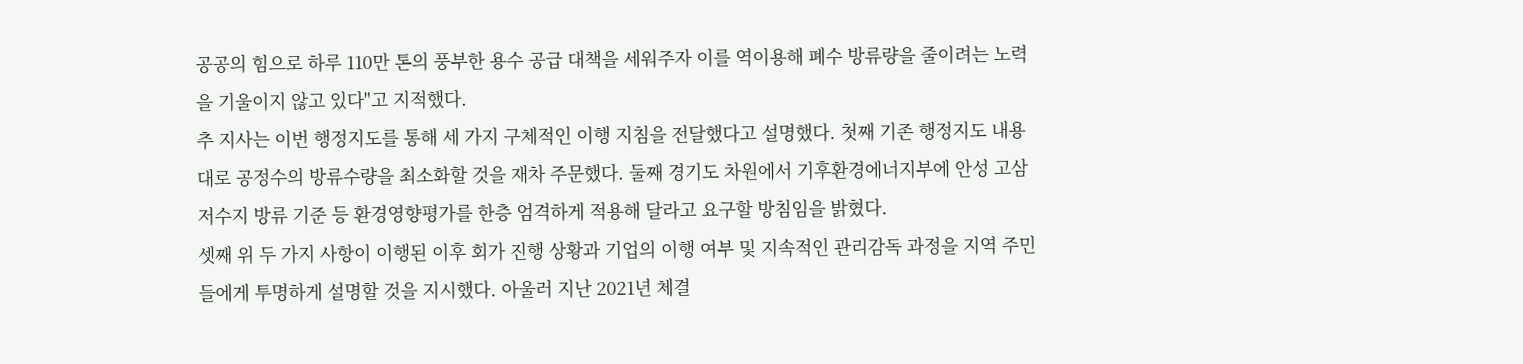공공의 힘으로 하루 110만 톤의 풍부한 용수 공급 대책을 세워주자 이를 역이용해 폐수 방류량을 줄이려는 노력을 기울이지 않고 있다"고 지적했다.
추 지사는 이번 행정지도를 통해 세 가지 구체적인 이행 지침을 전달했다고 설명했다. 첫째 기존 행정지도 내용대로 공정수의 방류수량을 최소화할 것을 재차 주문했다. 둘째 경기도 차원에서 기후환경에너지부에 안성 고삼저수지 방류 기준 등 환경영향평가를 한층 엄격하게 적용해 달라고 요구할 방침임을 밝혔다.
셋째 위 두 가지 사항이 이행된 이후 회가 진행 상황과 기업의 이행 여부 및 지속적인 관리감독 과정을 지역 주민들에게 투명하게 설명할 것을 지시했다. 아울러 지난 2021년 체결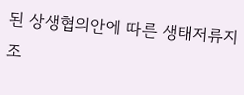된 상생협의안에 따른 생태저류지 조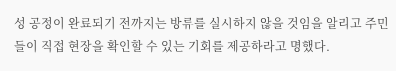성 공정이 완료되기 전까지는 방류를 실시하지 않을 것임을 알리고 주민들이 직접 현장을 확인할 수 있는 기회를 제공하라고 명했다.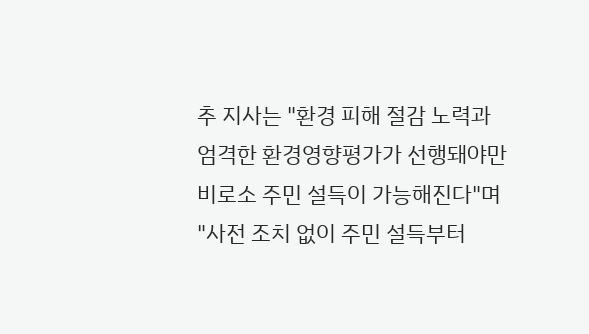추 지사는 "환경 피해 절감 노력과 엄격한 환경영향평가가 선행돼야만 비로소 주민 설득이 가능해진다"며 "사전 조치 없이 주민 설득부터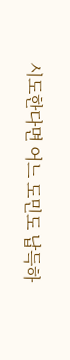시도한다면 어느 도민도 납득하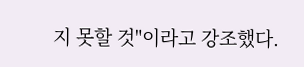지 못할 것"이라고 강조했다.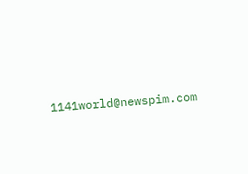1141world@newspim.com